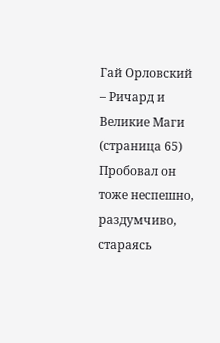Гай Орловский – Ричард и Великие Маги (страница 65)
Пробовал он тоже неспешно, раздумчиво, стараясь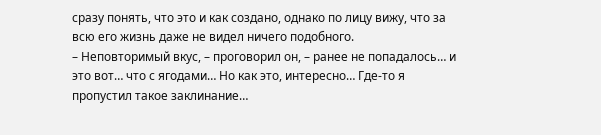сразу понять, что это и как создано, однако по лицу вижу, что за всю его жизнь даже не видел ничего подобного.
– Неповторимый вкус, – проговорил он, – ранее не попадалось… и это вот… что с ягодами… Но как это, интересно… Где-то я пропустил такое заклинание…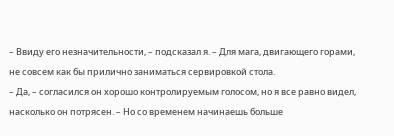– Ввиду его незначительности, – подсказал я. – Для мага, двигающего горами, не совсем как бы прилично заниматься сервировкой стола.
– Да, – согласился он хорошо контролируемым голосом, но я все равно видел, насколько он потрясен. – Но со временем начинаешь больше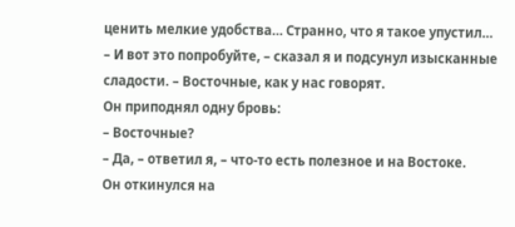ценить мелкие удобства… Странно, что я такое упустил…
– И вот это попробуйте, – сказал я и подсунул изысканные сладости. – Восточные, как у нас говорят.
Он приподнял одну бровь:
– Восточные?
– Да, – ответил я, – что-то есть полезное и на Востоке.
Он откинулся на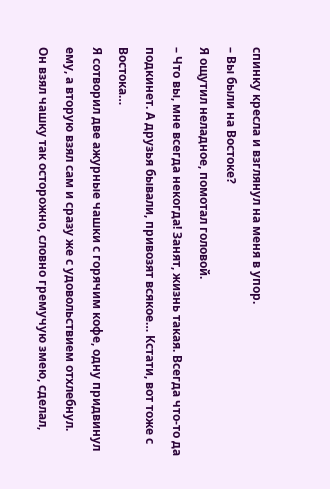спинку кресла и взглянул на меня в упор.
– Вы были на Востоке?
Я ощутил неладное, помотал головой.
– Что вы, мне всегда некогда! Занят, жизнь такая. Всегда что-то да подкинет. А друзья бывали, привозят всякое… Кстати, вот тоже с Востока…
Я сотворил две ажурные чашки с горячим кофе, одну придвинул ему, а вторую взял сам и сразу же с удовольствием отхлебнул.
Он взял чашку так осторожно, словно гремучую змею, сделал,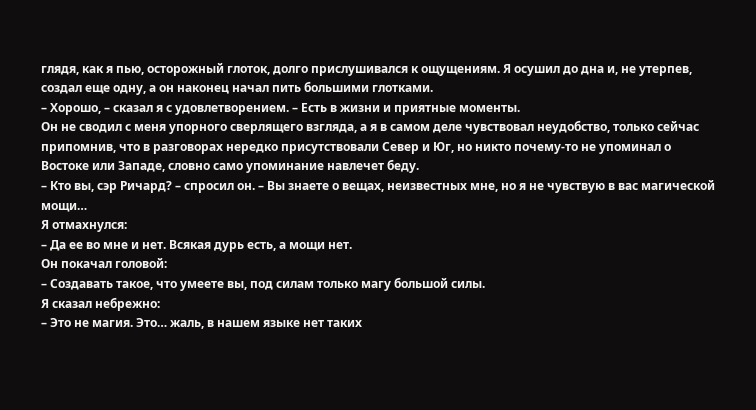глядя, как я пью, осторожный глоток, долго прислушивался к ощущениям. Я осушил до дна и, не утерпев, создал еще одну, а он наконец начал пить большими глотками.
– Хорошо, – сказал я с удовлетворением. – Есть в жизни и приятные моменты.
Он не сводил с меня упорного сверлящего взгляда, а я в самом деле чувствовал неудобство, только сейчас припомнив, что в разговорах нередко присутствовали Север и Юг, но никто почему-то не упоминал о Востоке или Западе, словно само упоминание навлечет беду.
– Кто вы, сэр Ричард? – спросил он. – Вы знаете о вещах, неизвестных мне, но я не чувствую в вас магической мощи…
Я отмахнулся:
– Да ее во мне и нет. Всякая дурь есть, а мощи нет.
Он покачал головой:
– Создавать такое, что умеете вы, под силам только магу большой силы.
Я сказал небрежно:
– Это не магия. Это… жаль, в нашем языке нет таких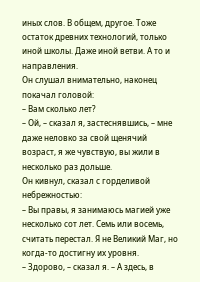иных слов. В общем, другое. Тоже остаток древних технологий, только иной школы. Даже иной ветви. А то и направления.
Он слушал внимательно, наконец покачал головой:
– Вам сколько лет?
– Ой, – сказал я, застеснявшись, – мне даже неловко за свой щенячий возраст, я же чувствую, вы жили в несколько раз дольше.
Он кивнул, сказал с горделивой небрежностью:
– Вы правы, я занимаюсь магией уже несколько сот лет. Семь или восемь, считать перестал. Я не Великий Маг, но когда-то достигну их уровня.
– Здорово, – сказал я. – А здесь, в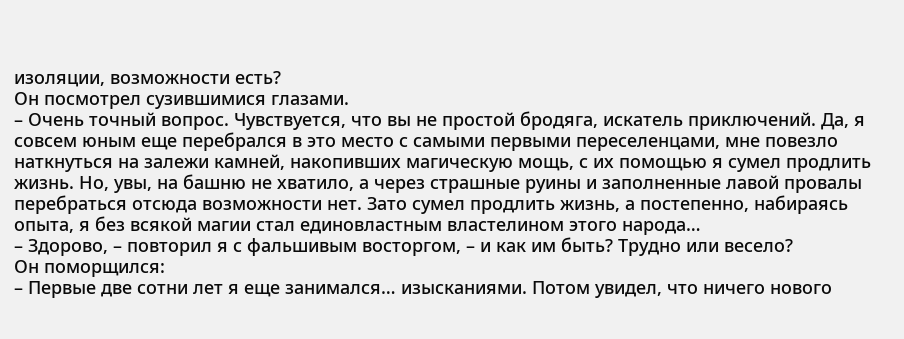изоляции, возможности есть?
Он посмотрел сузившимися глазами.
– Очень точный вопрос. Чувствуется, что вы не простой бродяга, искатель приключений. Да, я совсем юным еще перебрался в это место с самыми первыми переселенцами, мне повезло наткнуться на залежи камней, накопивших магическую мощь, с их помощью я сумел продлить жизнь. Но, увы, на башню не хватило, а через страшные руины и заполненные лавой провалы перебраться отсюда возможности нет. Зато сумел продлить жизнь, а постепенно, набираясь опыта, я без всякой магии стал единовластным властелином этого народа…
– Здорово, – повторил я с фальшивым восторгом, – и как им быть? Трудно или весело?
Он поморщился:
– Первые две сотни лет я еще занимался… изысканиями. Потом увидел, что ничего нового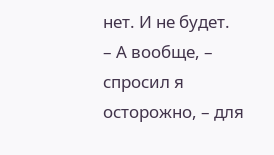нет. И не будет.
– А вообще, – спросил я осторожно, – для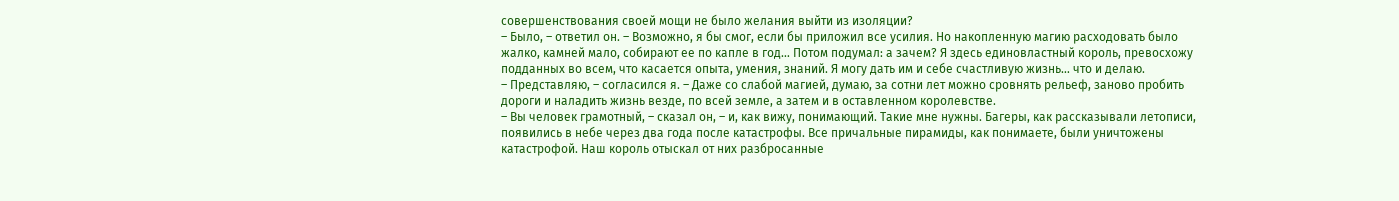совершенствования своей мощи не было желания выйти из изоляции?
– Было, – ответил он. – Возможно, я бы смог, если бы приложил все усилия. Но накопленную магию расходовать было жалко, камней мало, собирают ее по капле в год… Потом подумал: а зачем? Я здесь единовластный король, превосхожу подданных во всем, что касается опыта, умения, знаний. Я могу дать им и себе счастливую жизнь… что и делаю.
– Представляю, – согласился я. – Даже со слабой магией, думаю, за сотни лет можно сровнять рельеф, заново пробить дороги и наладить жизнь везде, по всей земле, а затем и в оставленном королевстве.
– Вы человек грамотный, – сказал он, – и, как вижу, понимающий. Такие мне нужны. Багеры, как рассказывали летописи, появились в небе через два года после катастрофы. Все причальные пирамиды, как понимаете, были уничтожены катастрофой. Наш король отыскал от них разбросанные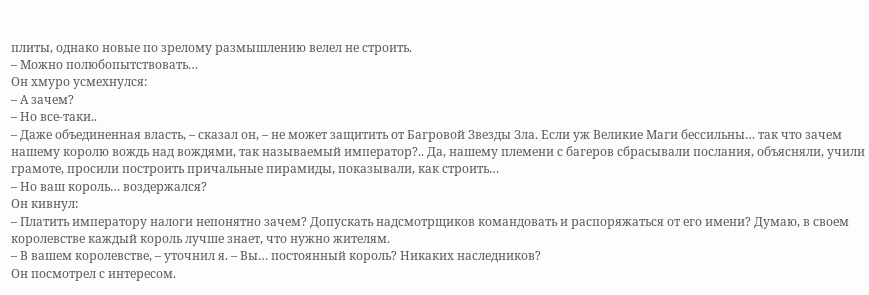плиты, однако новые по зрелому размышлению велел не строить.
– Можно полюбопытствовать…
Он хмуро усмехнулся:
– А зачем?
– Но все-таки..
– Даже объединенная власть, – сказал он, – не может защитить от Багровой Звезды Зла. Если уж Великие Маги бессильны… так что зачем нашему королю вождь над вождями, так называемый император?.. Да, нашему племени с багеров сбрасывали послания, объясняли, учили грамоте, просили построить причальные пирамиды, показывали, как строить…
– Но ваш король… воздержался?
Он кивнул:
– Платить императору налоги непонятно зачем? Допускать надсмотрщиков командовать и распоряжаться от его имени? Думаю, в своем королевстве каждый король лучше знает, что нужно жителям.
– В вашем королевстве, – уточнил я. – Вы… постоянный король? Никаких наследников?
Он посмотрел с интересом.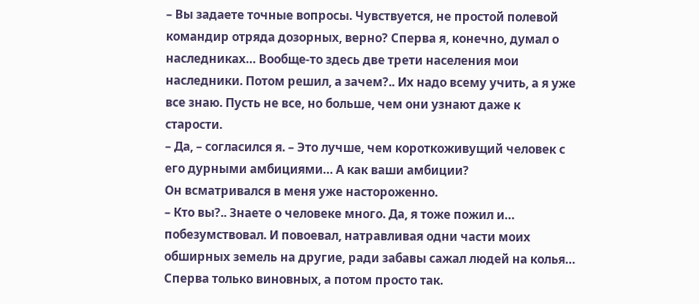– Вы задаете точные вопросы. Чувствуется, не простой полевой командир отряда дозорных, верно? Сперва я, конечно, думал о наследниках… Вообще-то здесь две трети населения мои наследники. Потом решил, а зачем?.. Их надо всему учить, а я уже все знаю. Пусть не все, но больше, чем они узнают даже к старости.
– Да, – согласился я. – Это лучше, чем короткоживущий человек с его дурными амбициями… А как ваши амбиции?
Он всматривался в меня уже настороженно.
– Кто вы?.. Знаете о человеке много. Да, я тоже пожил и… побезумствовал. И повоевал, натравливая одни части моих обширных земель на другие, ради забавы сажал людей на колья… Сперва только виновных, а потом просто так.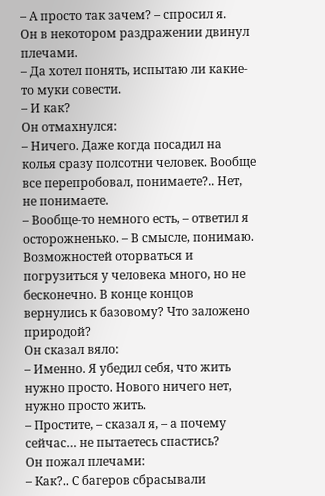– А просто так зачем? – спросил я.
Он в некотором раздражении двинул плечами.
– Да хотел понять, испытаю ли какие-то муки совести.
– И как?
Он отмахнулся:
– Ничего. Даже когда посадил на колья сразу полсотни человек. Вообще все перепробовал, понимаете?.. Нет, не понимаете.
– Вообще-то немного есть, – ответил я осторожненько. – В смысле, понимаю. Возможностей оторваться и погрузиться у человека много, но не бесконечно. В конце концов вернулись к базовому? Что заложено природой?
Он сказал вяло:
– Именно. Я убедил себя, что жить нужно просто. Нового ничего нет, нужно просто жить.
– Простите, – сказал я, – а почему сейчас… не пытаетесь спастись?
Он пожал плечами:
– Как?.. С багеров сбрасывали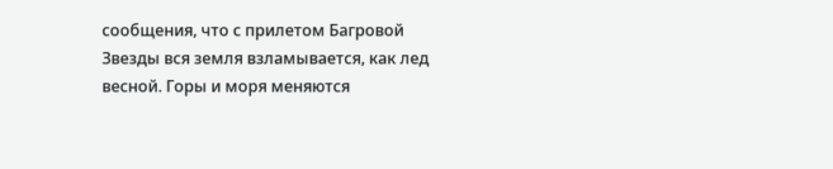сообщения, что с прилетом Багровой Звезды вся земля взламывается, как лед весной. Горы и моря меняются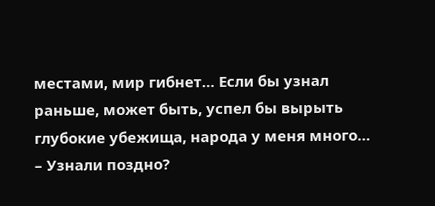местами, мир гибнет… Если бы узнал раньше, может быть, успел бы вырыть глубокие убежища, народа у меня много…
– Узнали поздно?